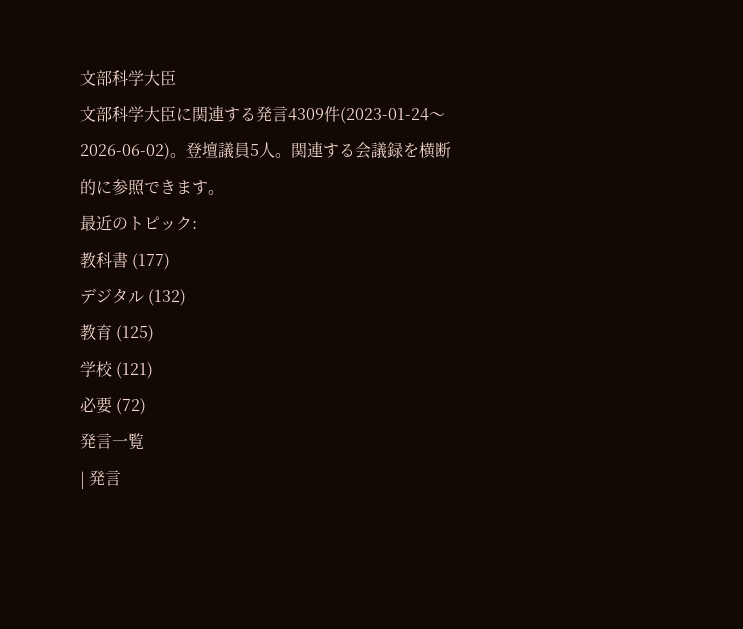文部科学大臣
文部科学大臣に関連する発言4309件(2023-01-24〜2026-06-02)。登壇議員5人。関連する会議録を横断的に参照できます。
最近のトピック:
教科書 (177)
デジタル (132)
教育 (125)
学校 (121)
必要 (72)
発言一覧
| 発言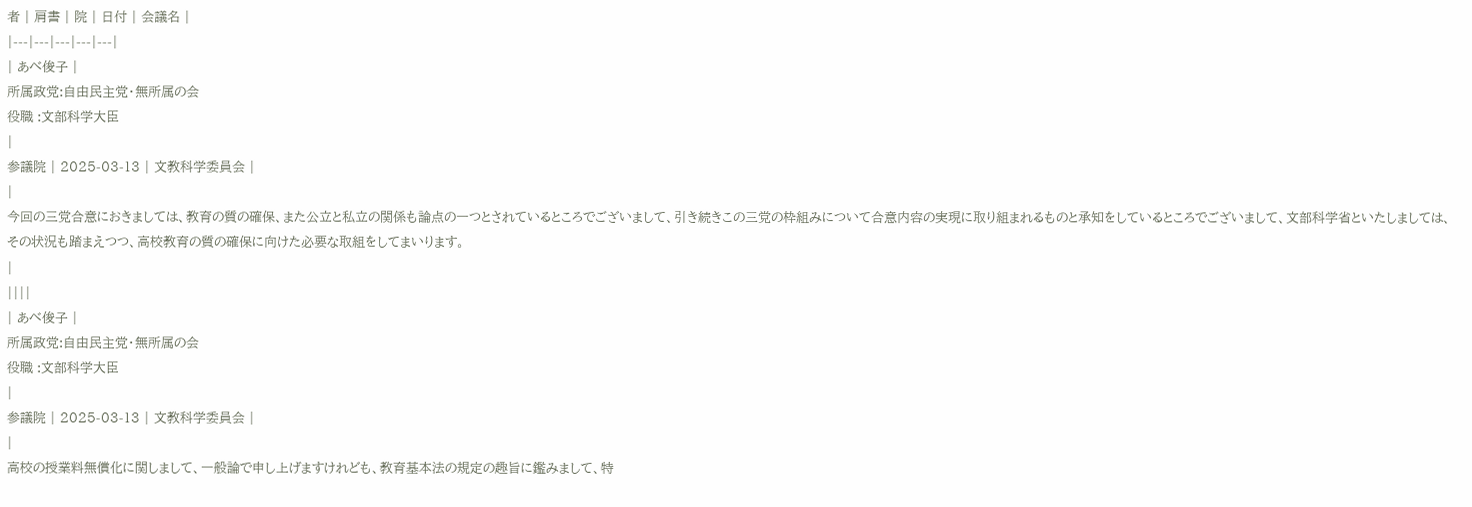者 | 肩書 | 院 | 日付 | 会議名 |
|---|---|---|---|---|
| あべ俊子 |
所属政党:自由民主党・無所属の会
役職 :文部科学大臣
|
参議院 | 2025-03-13 | 文教科学委員会 |
|
今回の三党合意におきましては、教育の質の確保、また公立と私立の関係も論点の一つとされているところでございまして、引き続きこの三党の枠組みについて合意内容の実現に取り組まれるものと承知をしているところでございまして、文部科学省といたしましては、その状況も踏まえつつ、高校教育の質の確保に向けた必要な取組をしてまいります。
|
||||
| あべ俊子 |
所属政党:自由民主党・無所属の会
役職 :文部科学大臣
|
参議院 | 2025-03-13 | 文教科学委員会 |
|
高校の授業料無償化に関しまして、一般論で申し上げますけれども、教育基本法の規定の趣旨に鑑みまして、特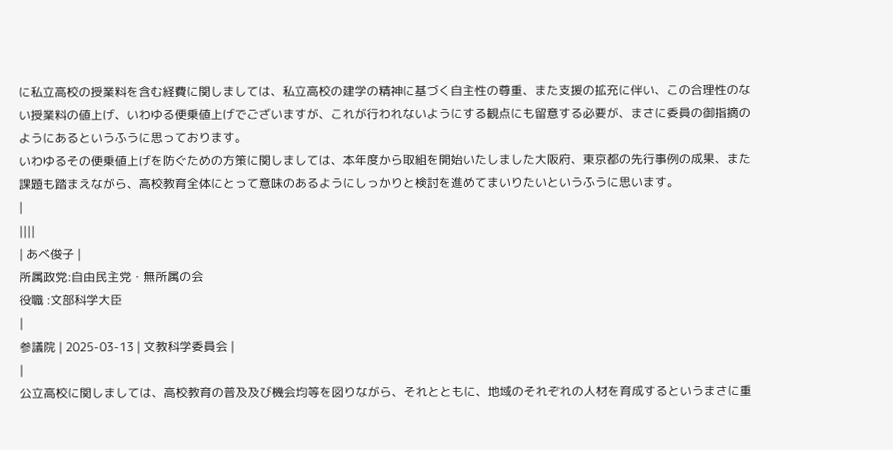に私立高校の授業料を含む経費に関しましては、私立高校の建学の精神に基づく自主性の尊重、また支援の拡充に伴い、この合理性のない授業料の値上げ、いわゆる便乗値上げでございますが、これが行われないようにする観点にも留意する必要が、まさに委員の御指摘のようにあるというふうに思っております。
いわゆるその便乗値上げを防ぐための方策に関しましては、本年度から取組を開始いたしました大阪府、東京都の先行事例の成果、また課題も踏まえながら、高校教育全体にとって意味のあるようにしっかりと検討を進めてまいりたいというふうに思います。
|
||||
| あべ俊子 |
所属政党:自由民主党・無所属の会
役職 :文部科学大臣
|
参議院 | 2025-03-13 | 文教科学委員会 |
|
公立高校に関しましては、高校教育の普及及び機会均等を図りながら、それとともに、地域のそれぞれの人材を育成するというまさに重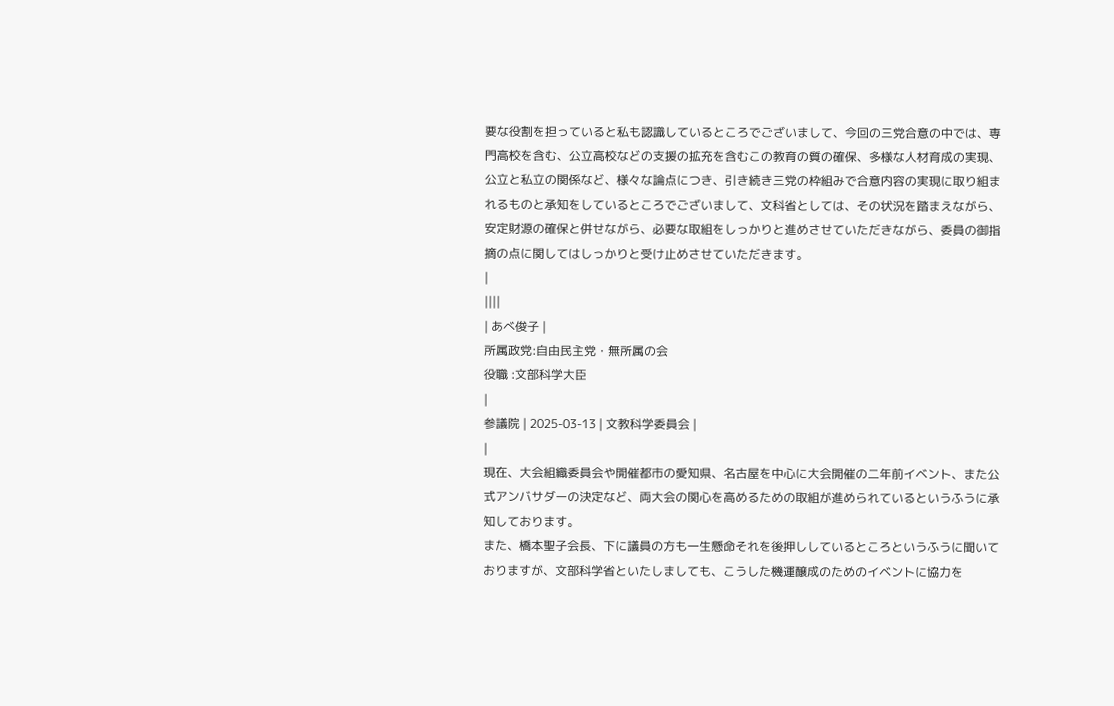要な役割を担っていると私も認識しているところでございまして、今回の三党合意の中では、専門高校を含む、公立高校などの支援の拡充を含むこの教育の質の確保、多様な人材育成の実現、公立と私立の関係など、様々な論点につき、引き続き三党の枠組みで合意内容の実現に取り組まれるものと承知をしているところでございまして、文科省としては、その状況を踏まえながら、安定財源の確保と併せながら、必要な取組をしっかりと進めさせていただきながら、委員の御指摘の点に関してはしっかりと受け止めさせていただきます。
|
||||
| あべ俊子 |
所属政党:自由民主党・無所属の会
役職 :文部科学大臣
|
参議院 | 2025-03-13 | 文教科学委員会 |
|
現在、大会組織委員会や開催都市の愛知県、名古屋を中心に大会開催の二年前イベント、また公式アンバサダーの決定など、両大会の関心を高めるための取組が進められているというふうに承知しております。
また、橋本聖子会長、下に議員の方も一生懸命それを後押ししているところというふうに聞いておりますが、文部科学省といたしましても、こうした機運醸成のためのイベントに協力を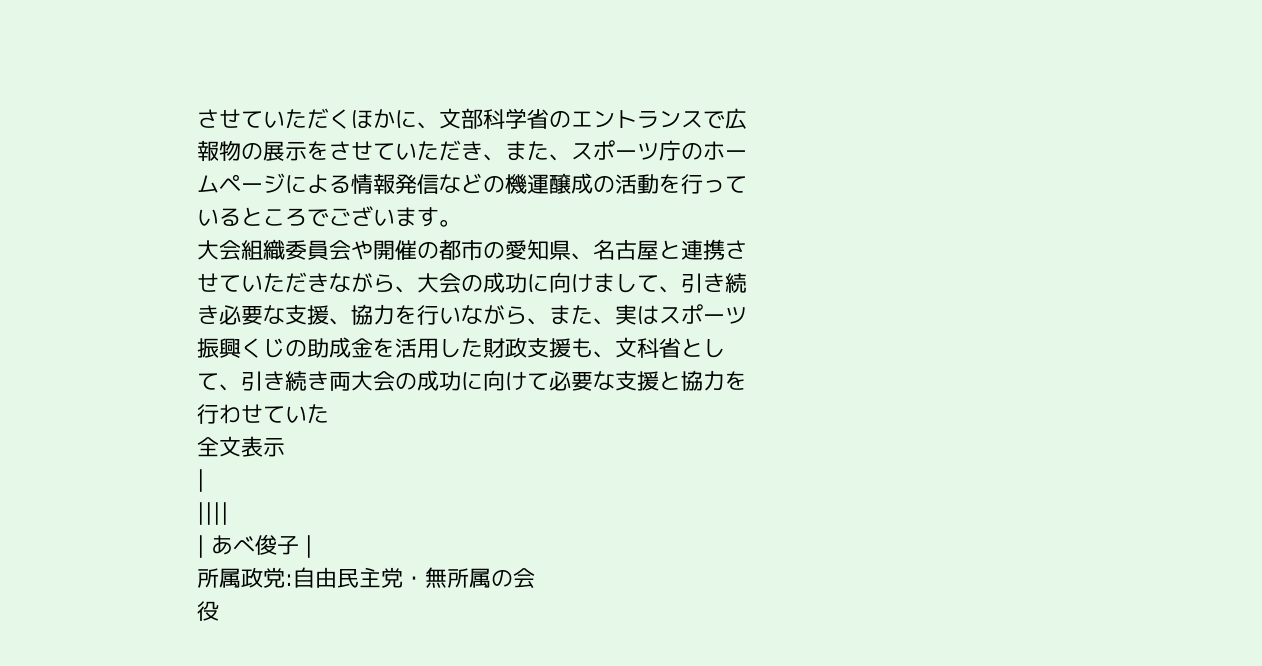させていただくほかに、文部科学省のエントランスで広報物の展示をさせていただき、また、スポーツ庁のホームページによる情報発信などの機運醸成の活動を行っているところでございます。
大会組織委員会や開催の都市の愛知県、名古屋と連携させていただきながら、大会の成功に向けまして、引き続き必要な支援、協力を行いながら、また、実はスポーツ振興くじの助成金を活用した財政支援も、文科省として、引き続き両大会の成功に向けて必要な支援と協力を行わせていた
全文表示
|
||||
| あべ俊子 |
所属政党:自由民主党・無所属の会
役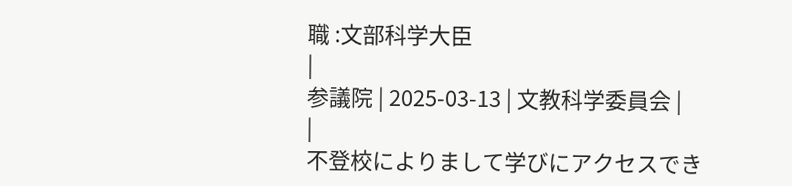職 :文部科学大臣
|
参議院 | 2025-03-13 | 文教科学委員会 |
|
不登校によりまして学びにアクセスでき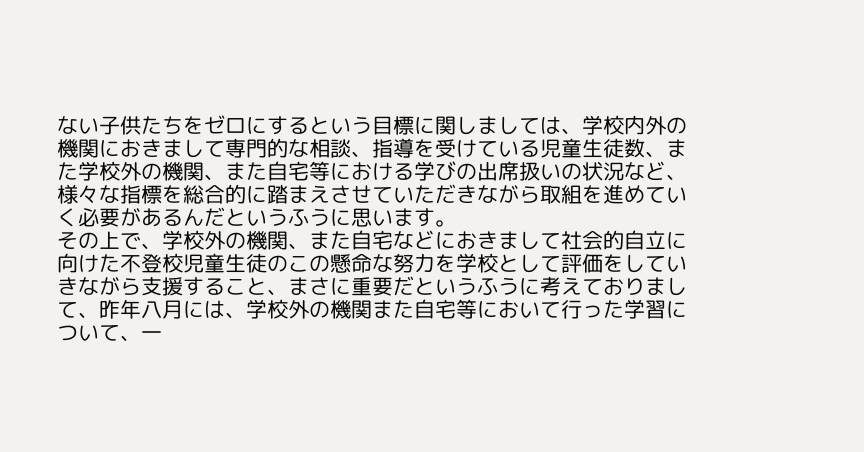ない子供たちをゼロにするという目標に関しましては、学校内外の機関におきまして専門的な相談、指導を受けている児童生徒数、また学校外の機関、また自宅等における学びの出席扱いの状況など、様々な指標を総合的に踏まえさせていただきながら取組を進めていく必要があるんだというふうに思います。
その上で、学校外の機関、また自宅などにおきまして社会的自立に向けた不登校児童生徒のこの懸命な努力を学校として評価をしていきながら支援すること、まさに重要だというふうに考えておりまして、昨年八月には、学校外の機関また自宅等において行った学習について、一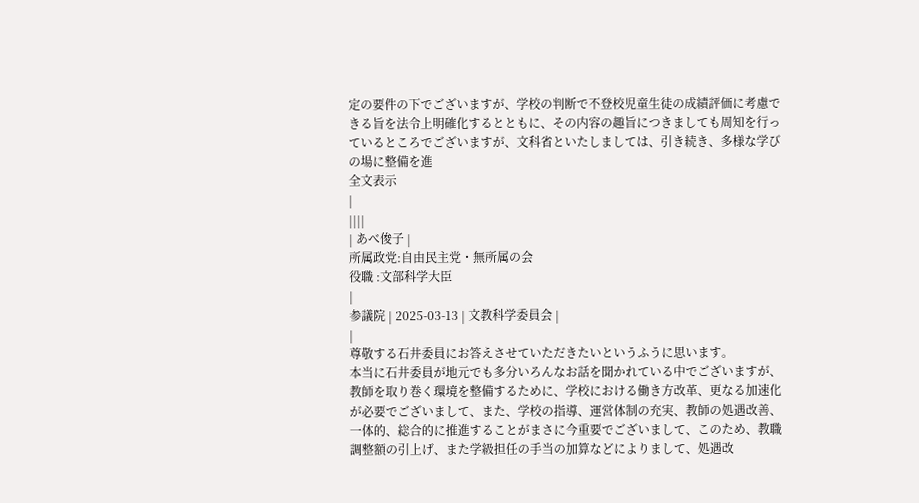定の要件の下でございますが、学校の判断で不登校児童生徒の成績評価に考慮できる旨を法令上明確化するとともに、その内容の趣旨につきましても周知を行っているところでございますが、文科省といたしましては、引き続き、多様な学びの場に整備を進
全文表示
|
||||
| あべ俊子 |
所属政党:自由民主党・無所属の会
役職 :文部科学大臣
|
参議院 | 2025-03-13 | 文教科学委員会 |
|
尊敬する石井委員にお答えさせていただきたいというふうに思います。
本当に石井委員が地元でも多分いろんなお話を聞かれている中でございますが、教師を取り巻く環境を整備するために、学校における働き方改革、更なる加速化が必要でございまして、また、学校の指導、運営体制の充実、教師の処遇改善、一体的、総合的に推進することがまさに今重要でございまして、このため、教職調整額の引上げ、また学級担任の手当の加算などによりまして、処遇改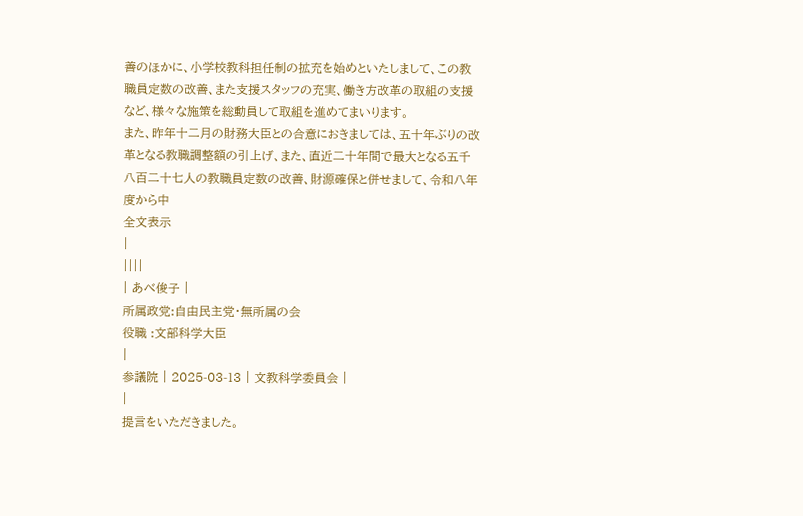善のほかに、小学校教科担任制の拡充を始めといたしまして、この教職員定数の改善、また支援スタッフの充実、働き方改革の取組の支援など、様々な施策を総動員して取組を進めてまいります。
また、昨年十二月の財務大臣との合意におきましては、五十年ぶりの改革となる教職調整額の引上げ、また、直近二十年間で最大となる五千八百二十七人の教職員定数の改善、財源確保と併せまして、令和八年度から中
全文表示
|
||||
| あべ俊子 |
所属政党:自由民主党・無所属の会
役職 :文部科学大臣
|
参議院 | 2025-03-13 | 文教科学委員会 |
|
提言をいただきました。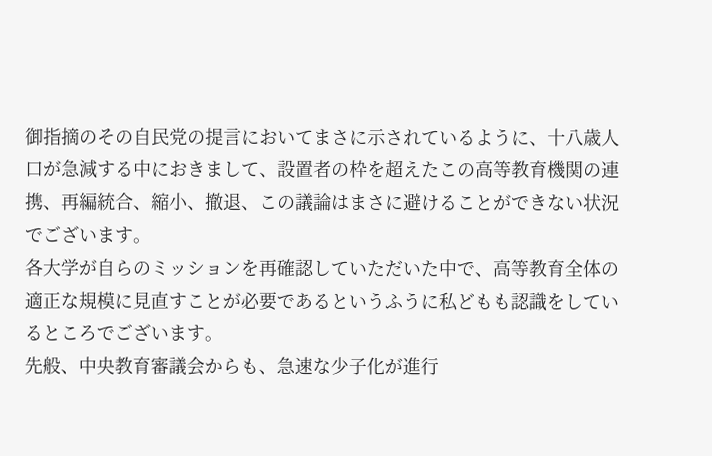御指摘のその自民党の提言においてまさに示されているように、十八歳人口が急減する中におきまして、設置者の枠を超えたこの高等教育機関の連携、再編統合、縮小、撤退、この議論はまさに避けることができない状況でございます。
各大学が自らのミッションを再確認していただいた中で、高等教育全体の適正な規模に見直すことが必要であるというふうに私どもも認識をしているところでございます。
先般、中央教育審議会からも、急速な少子化が進行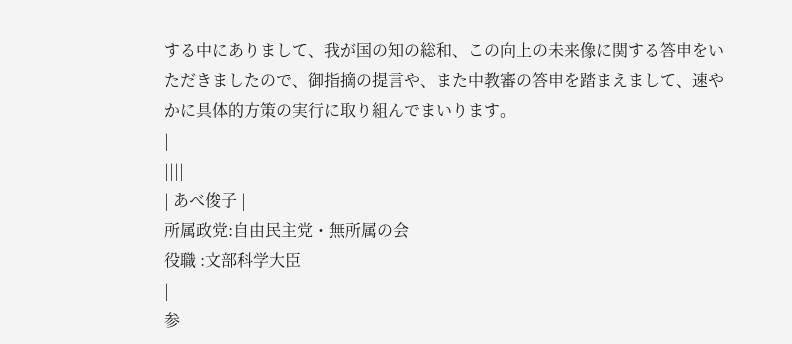する中にありまして、我が国の知の総和、この向上の未来像に関する答申をいただきましたので、御指摘の提言や、また中教審の答申を踏まえまして、速やかに具体的方策の実行に取り組んでまいります。
|
||||
| あべ俊子 |
所属政党:自由民主党・無所属の会
役職 :文部科学大臣
|
参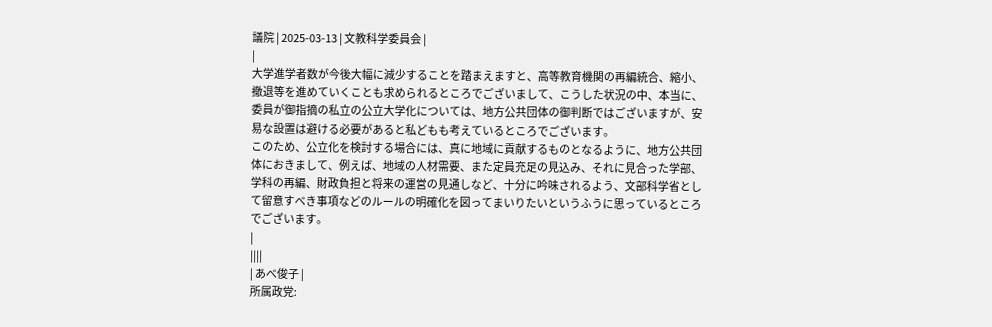議院 | 2025-03-13 | 文教科学委員会 |
|
大学進学者数が今後大幅に減少することを踏まえますと、高等教育機関の再編統合、縮小、撤退等を進めていくことも求められるところでございまして、こうした状況の中、本当に、委員が御指摘の私立の公立大学化については、地方公共団体の御判断ではございますが、安易な設置は避ける必要があると私どもも考えているところでございます。
このため、公立化を検討する場合には、真に地域に貢献するものとなるように、地方公共団体におきまして、例えば、地域の人材需要、また定員充足の見込み、それに見合った学部、学科の再編、財政負担と将来の運営の見通しなど、十分に吟味されるよう、文部科学省として留意すべき事項などのルールの明確化を図ってまいりたいというふうに思っているところでございます。
|
||||
| あべ俊子 |
所属政党: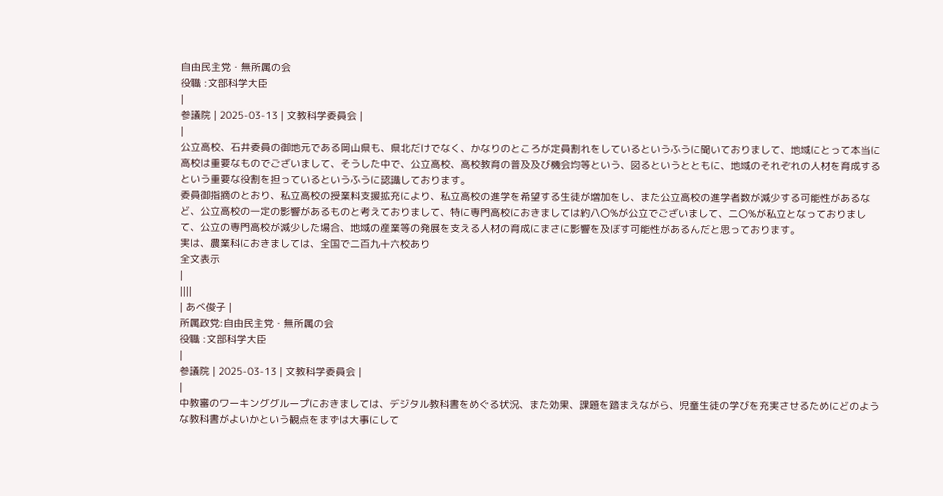自由民主党・無所属の会
役職 :文部科学大臣
|
参議院 | 2025-03-13 | 文教科学委員会 |
|
公立高校、石井委員の御地元である岡山県も、県北だけでなく、かなりのところが定員割れをしているというふうに聞いておりまして、地域にとって本当に高校は重要なものでございまして、そうした中で、公立高校、高校教育の普及及び機会均等という、図るというとともに、地域のそれぞれの人材を育成するという重要な役割を担っているというふうに認識しております。
委員御指摘のとおり、私立高校の授業料支援拡充により、私立高校の進学を希望する生徒が増加をし、また公立高校の進学者数が減少する可能性があるなど、公立高校の一定の影響があるものと考えておりまして、特に専門高校におきましては約八〇%が公立でございまして、二〇%が私立となっておりまして、公立の専門高校が減少した場合、地域の産業等の発展を支える人材の育成にまさに影響を及ぼす可能性があるんだと思っております。
実は、農業科におきましては、全国で二百九十六校あり
全文表示
|
||||
| あべ俊子 |
所属政党:自由民主党・無所属の会
役職 :文部科学大臣
|
参議院 | 2025-03-13 | 文教科学委員会 |
|
中教審のワーキンググループにおきましては、デジタル教科書をめぐる状況、また効果、課題を踏まえながら、児童生徒の学びを充実させるためにどのような教科書がよいかという観点をまずは大事にして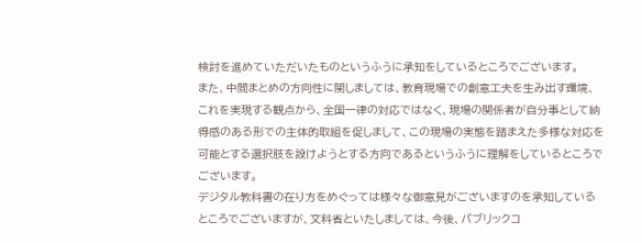検討を進めていただいたものというふうに承知をしているところでございます。
また、中間まとめの方向性に関しましては、教育現場での創意工夫を生み出す環境、これを実現する観点から、全国一律の対応ではなく、現場の関係者が自分事として納得感のある形での主体的取組を促しまして、この現場の実態を踏まえた多様な対応を可能とする選択肢を設けようとする方向であるというふうに理解をしているところでございます。
デジタル教科書の在り方をめぐっては様々な御意見がございますのを承知しているところでございますが、文科省といたしましては、今後、パブリックコ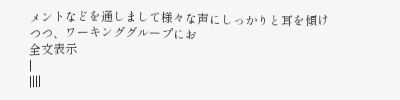メントなどを通しまして様々な声にしっかりと耳を傾けつつ、ワーキンググループにお
全文表示
|
||||